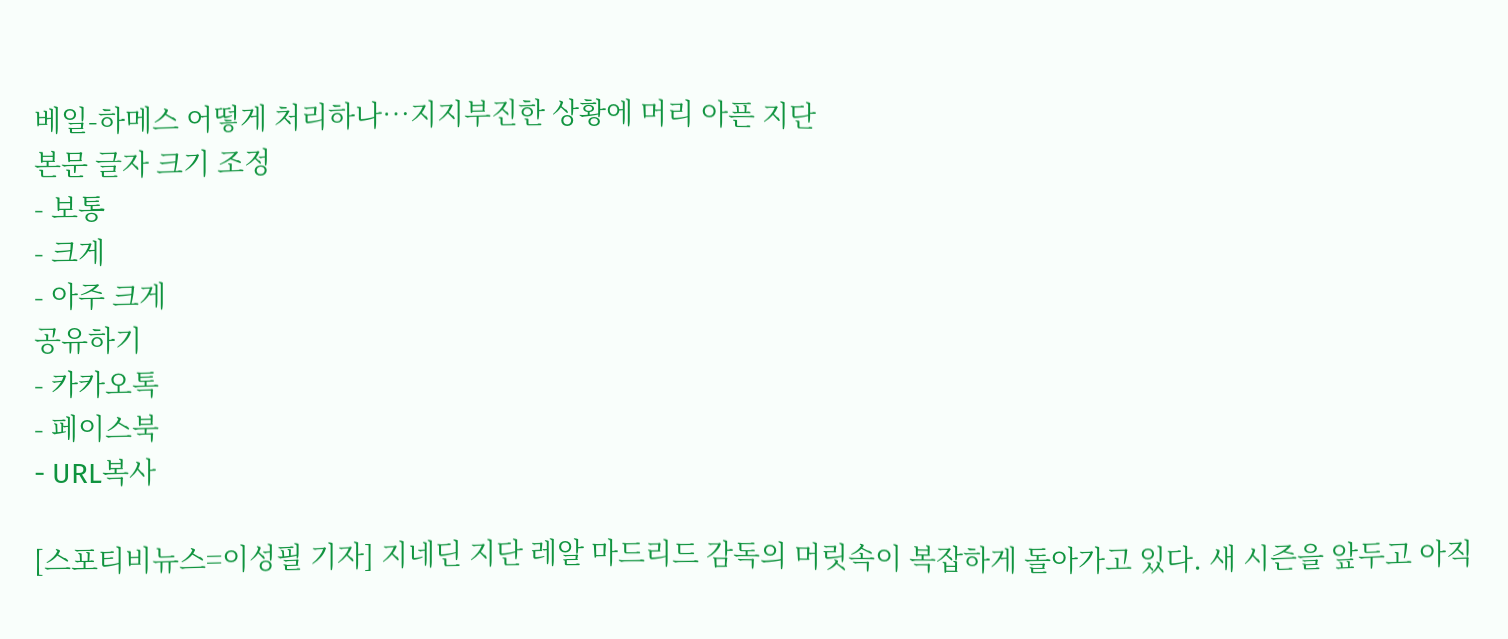베일-하메스 어떻게 처리하나…지지부진한 상황에 머리 아픈 지단
본문 글자 크기 조정
- 보통
- 크게
- 아주 크게
공유하기
- 카카오톡
- 페이스북
- URL복사

[스포티비뉴스=이성필 기자] 지네딘 지단 레알 마드리드 감독의 머릿속이 복잡하게 돌아가고 있다. 새 시즌을 앞두고 아직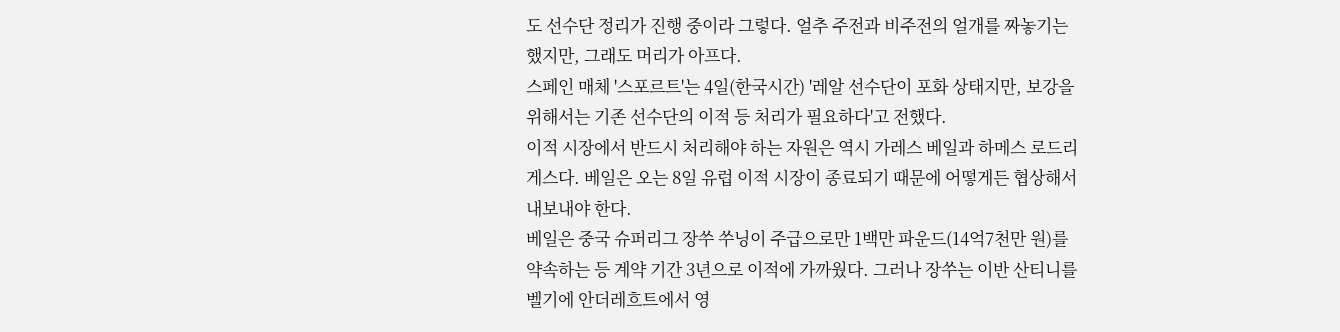도 선수단 정리가 진행 중이라 그렇다. 얼추 주전과 비주전의 얼개를 짜놓기는 했지만, 그래도 머리가 아프다.
스페인 매체 '스포르트'는 4일(한국시간) '레알 선수단이 포화 상태지만, 보강을 위해서는 기존 선수단의 이적 등 처리가 필요하다'고 전했다.
이적 시장에서 반드시 처리해야 하는 자원은 역시 가레스 베일과 하메스 로드리게스다. 베일은 오는 8일 유럽 이적 시장이 종료되기 때문에 어떻게든 협상해서 내보내야 한다.
베일은 중국 슈퍼리그 장쑤 쑤닝이 주급으로만 1백만 파운드(14억7천만 원)를 약속하는 등 계약 기간 3년으로 이적에 가까웠다. 그러나 장쑤는 이반 산티니를 벨기에 안더레흐트에서 영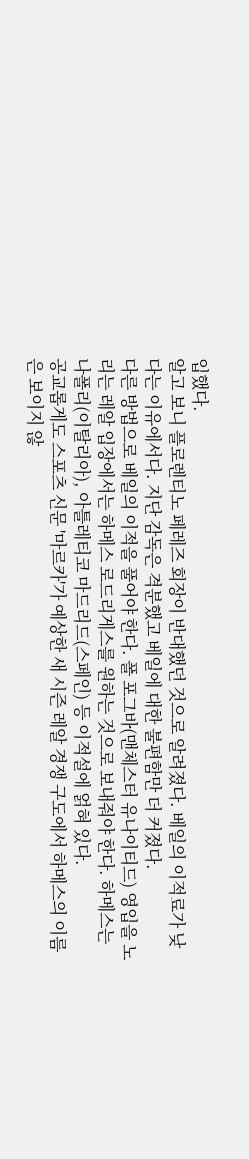입했다.
알고 보니 플로렌티노 페레즈 회장이 반대했던 것으로 알려졌다. 베일의 이적료가 낮다는 이유에서다. 지단 감독은 격분했고 베일에 대한 불편함만 더 커졌다.
다른 방법으로 베일의 이적을 풀어야 한다. 폴 포그바(맨체스터 유나이티드) 영입을 노리는 레알 입장에서는 하메스 로드리게스를 원하는 것으로 보내줘야 한다. 하메스는 나폴리(이탈리아), 아틀레티코 마드리드(스페인) 등 이적설에 얽혀 있다.
공교롭게도 스포츠 신문 '마르카'가 예상한 새 시즌 레알 경쟁 구도에서 하메스의 이름은 보이지 않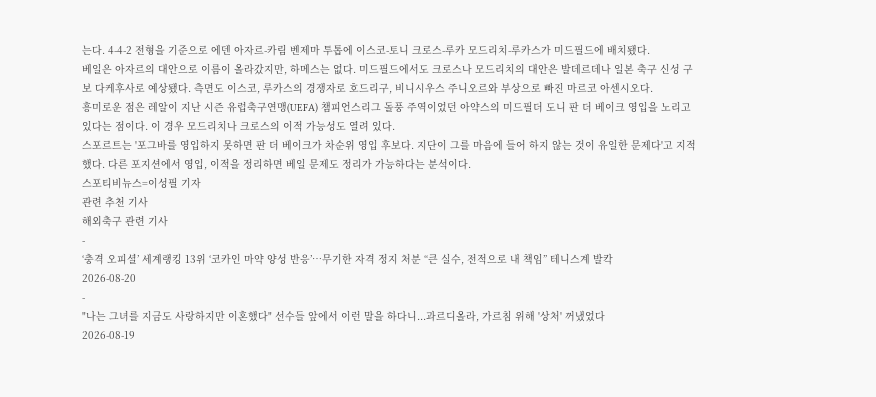는다. 4-4-2 전형을 기준으로 에덴 아자르-카림 벤제마 투톱에 이스코-토니 크로스-루카 모드리치-루카스가 미드필드에 배치됐다.
베일은 아자르의 대안으로 이름이 올라갔지만, 하메스는 없다. 미드필드에서도 크로스나 모드리치의 대안은 발데르데나 일본 축구 신성 구보 다케후사로 예상됐다. 측면도 이스코, 루카스의 경쟁자로 호드리구, 비니시우스 주니오르와 부상으로 빠진 마르코 아센시오다.
흥미로운 점은 레알이 지난 시즌 유럽축구연맹(UEFA) 챔피언스리그 돌풍 주역이었던 아약스의 미드필더 도니 판 더 베이크 영입을 노리고 있다는 점이다. 이 경우 모드리치나 크로스의 이적 가능성도 열려 있다.
스포르트는 '포그바를 영입하지 못하면 판 더 베이크가 차순위 영입 후보다. 지단이 그를 마음에 들어 하지 않는 것이 유일한 문제다'고 지적했다. 다른 포지션에서 영입, 이적을 정리하면 베일 문제도 정리가 가능하다는 분석이다.
스포티비뉴스=이성필 기자
관련 추천 기사
해외축구 관련 기사
-
‘충격 오피셜’ 세계랭킹 13위 ‘코카인 마약 양성 반응’…무기한 자격 정지 처분 “큰 실수, 전적으로 내 책임” 테니스계 발칵
2026-08-20
-
"나는 그녀를 지금도 사랑하지만 이혼했다" 선수들 앞에서 이런 말을 하다니...과르디올라, 가르침 위해 '상처' 꺼냈었다
2026-08-19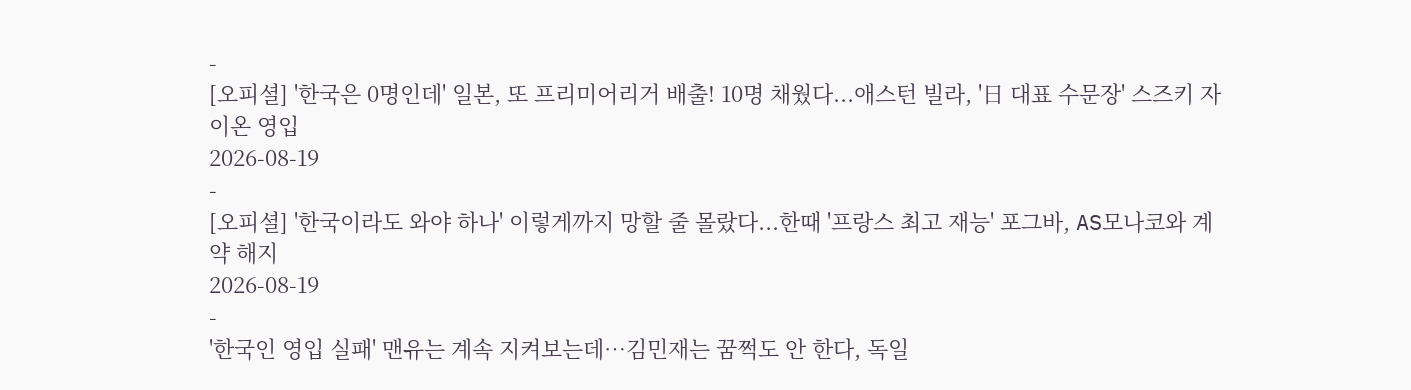-
[오피셜] '한국은 0명인데' 일본, 또 프리미어리거 배출! 10명 채웠다...애스턴 빌라, '日 대표 수문장' 스즈키 자이온 영입
2026-08-19
-
[오피셜] '한국이라도 와야 하나' 이렇게까지 망할 줄 몰랐다...한때 '프랑스 최고 재능' 포그바, AS모나코와 계약 해지
2026-08-19
-
'한국인 영입 실패' 맨유는 계속 지켜보는데…김민재는 꿈쩍도 안 한다, 독일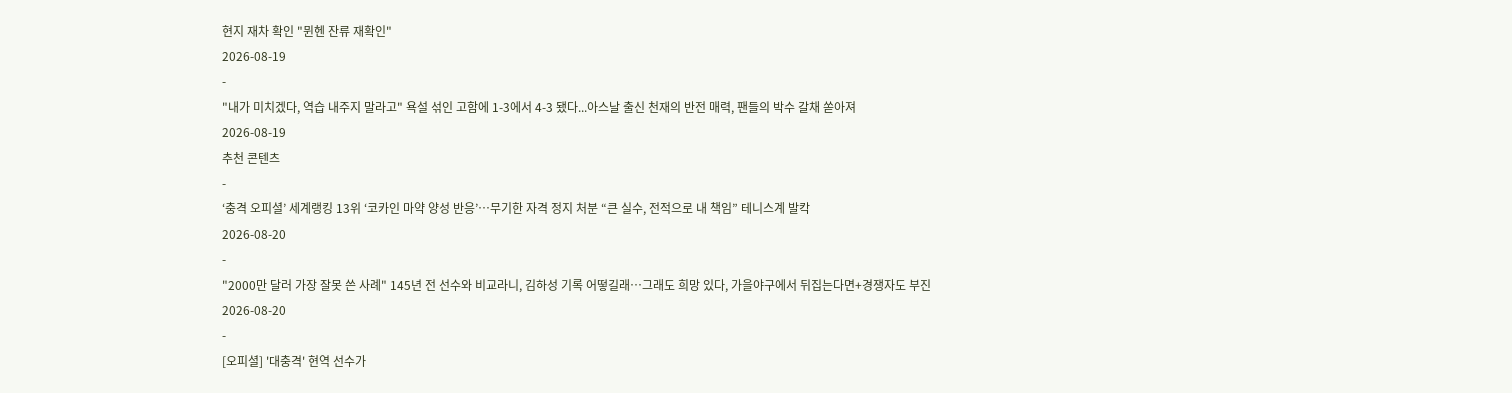현지 재차 확인 "뮌헨 잔류 재확인"
2026-08-19
-
"내가 미치겠다, 역습 내주지 말라고" 욕설 섞인 고함에 1-3에서 4-3 됐다...아스날 출신 천재의 반전 매력, 팬들의 박수 갈채 쏟아져
2026-08-19
추천 콘텐츠
-
‘충격 오피셜’ 세계랭킹 13위 ‘코카인 마약 양성 반응’…무기한 자격 정지 처분 “큰 실수, 전적으로 내 책임” 테니스계 발칵
2026-08-20
-
"2000만 달러 가장 잘못 쓴 사례" 145년 전 선수와 비교라니, 김하성 기록 어떻길래…그래도 희망 있다, 가을야구에서 뒤집는다면+경쟁자도 부진
2026-08-20
-
[오피셜] '대충격' 현역 선수가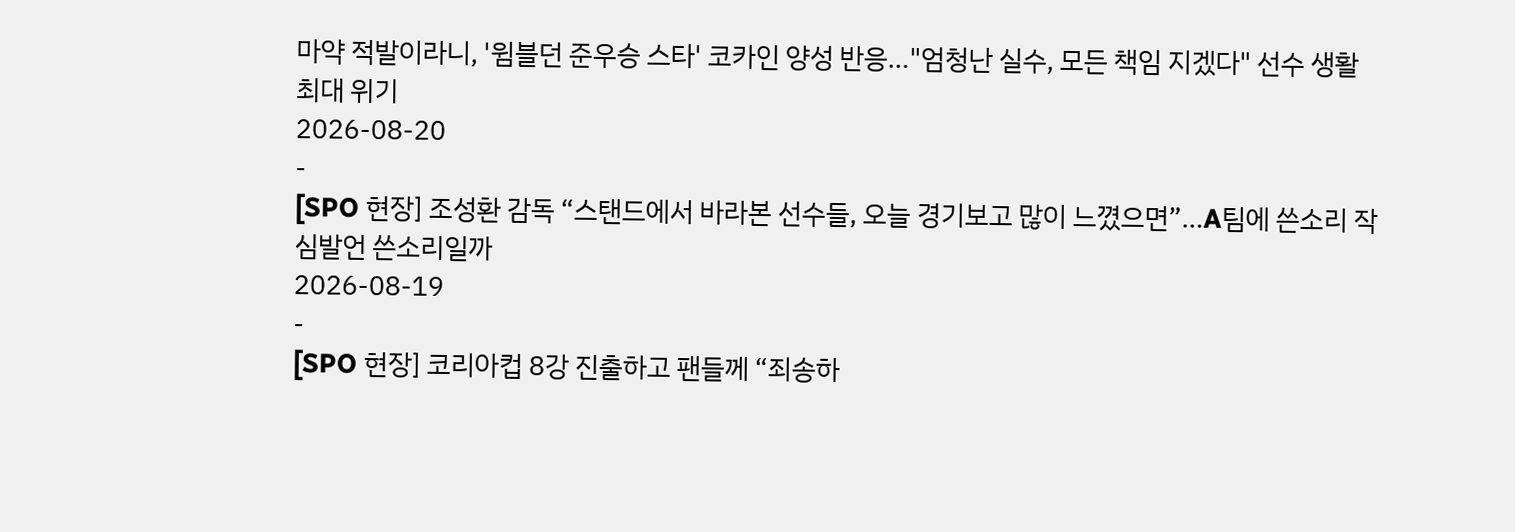마약 적발이라니, '윔블던 준우승 스타' 코카인 양성 반응…"엄청난 실수, 모든 책임 지겠다" 선수 생활 최대 위기
2026-08-20
-
[SPO 현장] 조성환 감독 “스탠드에서 바라본 선수들, 오늘 경기보고 많이 느꼈으면”…A팀에 쓴소리 작심발언 쓴소리일까
2026-08-19
-
[SPO 현장] 코리아컵 8강 진출하고 팬들께 “죄송하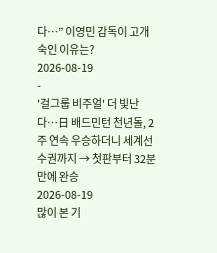다…” 이영민 감독이 고개 숙인 이유는?
2026-08-19
-
'걸그룹 비주얼' 더 빛난다…日 배드민턴 천년돌, 2주 연속 우승하더니 세계선수권까지 → 첫판부터 32분 만에 완승
2026-08-19
많이 본 기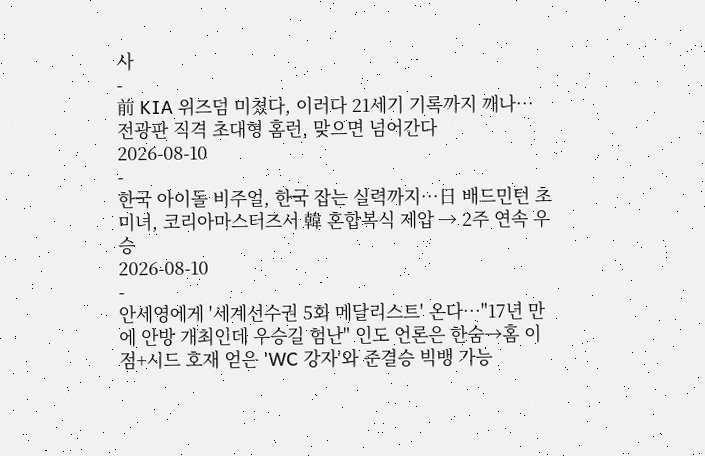사
-
前 KIA 위즈덤 미쳤다, 이러다 21세기 기록까지 깨나… 전광판 직격 초대형 홈런, 맞으면 넘어간다
2026-08-10
-
한국 아이돌 비주얼, 한국 잡는 실력까지…日 배드민턴 초미녀, 코리아마스터즈서 韓 혼합복식 제압 → 2주 연속 우승
2026-08-10
-
안세영에게 '세계선수권 5회 메달리스트' 온다…"17년 만에 안방 개최인데 우승길 험난" 인도 언론은 한숨→홈 이점+시드 호재 얻은 'WC 강자'와 준결승 빅뱅 가능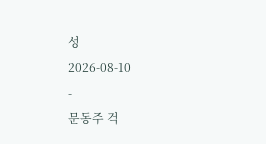성
2026-08-10
-
문동주 걱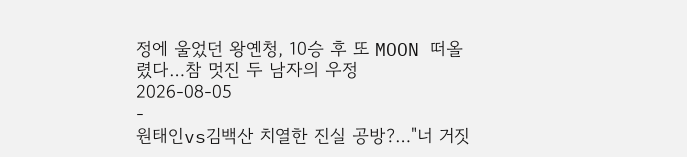정에 울었던 왕옌청, 10승 후 또 MOON 떠올렸다…참 멋진 두 남자의 우정
2026-08-05
-
원태인vs김백산 치열한 진실 공방?…"너 거짓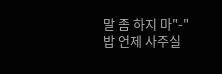말 좀 하지 마"-"밥 언제 사주실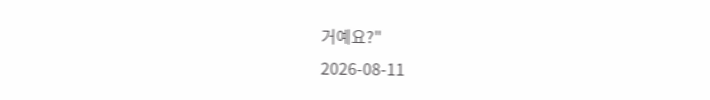거예요?"
2026-08-11